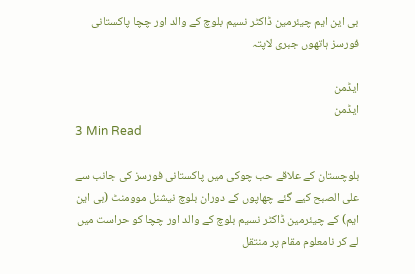بی این ایم چیئرمین ڈاکٹر نسیم بلوچ کے والد اور چچا پاکستانی فورسز ہاتھوں جبری لاپتہ

ایڈمن
ایڈمن
3 Min Read

بلوچستان کے علاقے حب چوکی میں پاکستانی فورسز کی جانب سے علی الصبح کیے گئے چھاپوں کے دوران بلوچ نیشنل موومنٹ (بی این ایم) کے چیئرمین ڈاکٹر نسیم بلوچ کے والد اور چچا کو حراست میں لے کر نامعلوم مقام پر منتقل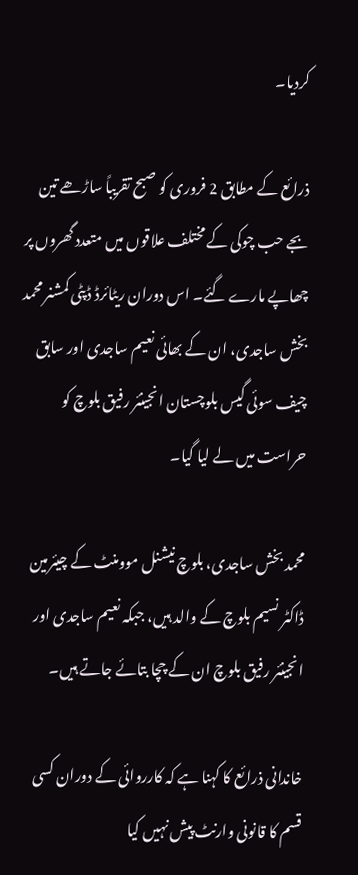کردیا۔

ذرائع کے مطابق 2 فروری کو صبح تقریباً ساڑھے تین بجے حب چوکی کے مختلف علاقوں میں متعدد گھروں پر چھاپے مارے گئے۔ اس دوران ریٹائرڈ ڈپٹی کمشنر محمد بخش ساجدی، ان کے بھائی نعیم ساجدی اور سابق چیف سوئی گیس بلوچستان انجینئر رفیق بلوچ کو حراست میں لے لیا گیا۔

محمد بخش ساجدی، بلوچ نیشنل موومنٹ کے چیئرمین ڈاکٹر نسیم بلوچ کے والد ہیں، جبکہ نعیم ساجدی اور انجینئر رفیق بلوچ ان کے چچا بتائے جاتے ہیں۔

خاندانی ذرائع کا کہنا ہے کہ کارروائی کے دوران کسی قسم کا قانونی وارنٹ پیش نہیں کیا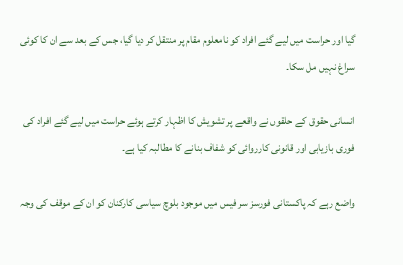گیا اور حراست میں لیے گئے افراد کو نامعلوم مقام پر منتقل کر دیا گیا، جس کے بعد سے ان کا کوئی سراغ نہیں مل سکا۔

انسانی حقوق کے حلقوں نے واقعے پر تشویش کا اظہار کرتے ہوئے حراست میں لیے گئے افراد کی فوری بازیابی اور قانونی کارروائی کو شفاف بنانے کا مطالبہ کیا ہے۔

واضع رہے کہ پاکستانی فورسز سر فیس میں موجود بلوچ سیاسی کارکنان کو ان کے موقف کی وجہ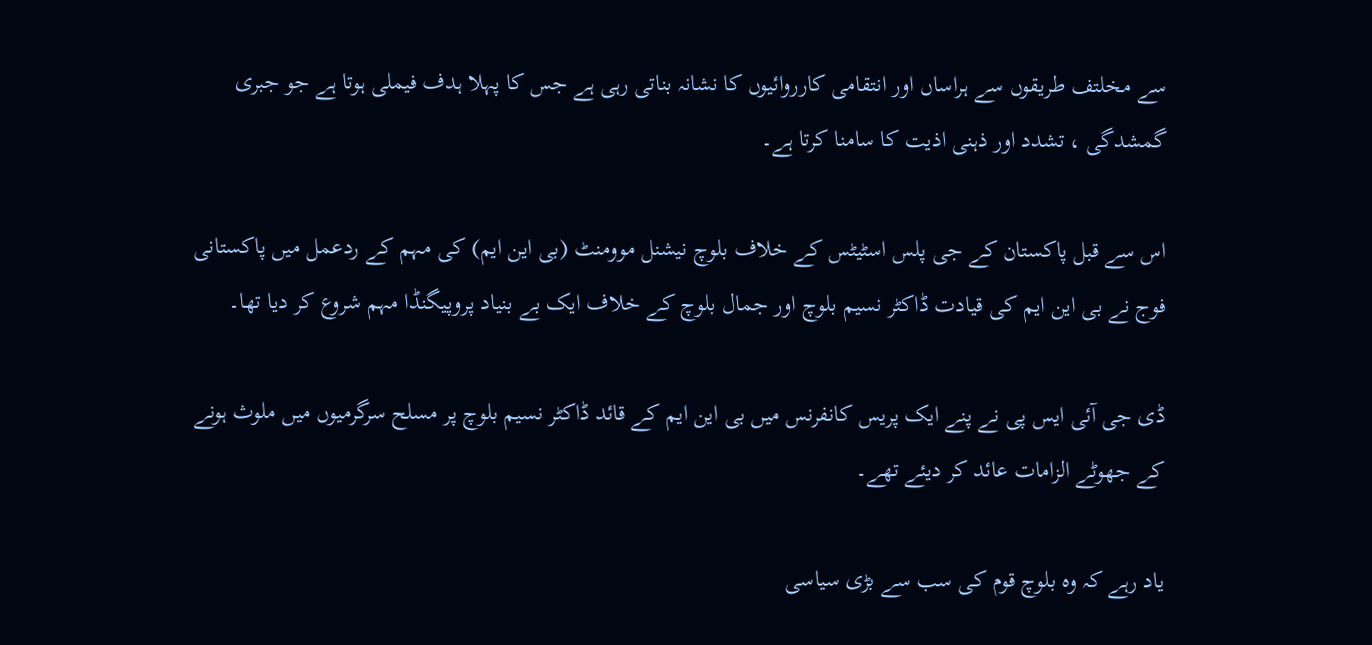سے مخلتف طریقوں سے ہراساں اور انتقامی کارروائیوں کا نشانہ بناتی رہی ہے جس کا پہلا ہدف فیملی ہوتا ہے جو جبری گمشدگی ، تشدد اور ذہنی اذیت کا سامنا کرتا ہے۔

اس سے قبل پاکستان کے جی پلس اسٹیٹس کے خلاف بلوچ نیشنل موومنٹ (بی این ایم) کی مہم کے ردعمل میں پاکستانی فوج نے بی این ایم کی قیادت ڈاکٹر نسیم بلوچ اور جمال بلوچ کے خلاف ایک بے بنیاد پروپیگنڈا مہم شروع کر دیا تھا۔

ڈی جی آئی ایس پی نے پنے ایک پریس کانفرنس میں بی این ایم کے قائد ڈاکٹر نسیم بلوچ پر مسلح سرگرمیوں میں ملوث ہونے کے جھوٹے الزامات عائد کر دیئے تھے۔

یاد رہے کہ وہ بلوچ قوم کی سب سے بڑی سیاسی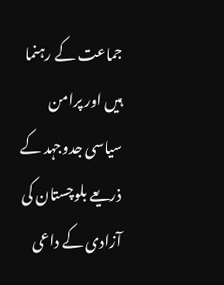جماعت کے رہنما ہیں اور پرامن سیاسی جدوجہد کے ذریعے بلوچستان کی آزادی کے داعی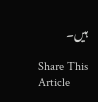ہیں۔

Share This Article